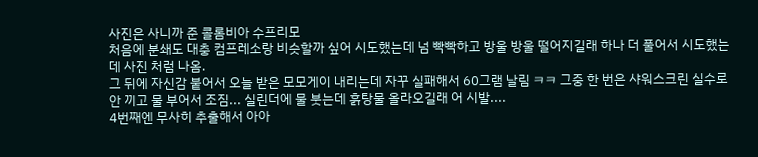사진은 사니까 준 콜롬비아 수프리모
처음에 분쇄도 대충 컴프레소랑 비슷할까 싶어 시도했는데 넘 빡빡하고 방울 방울 떨어지길래 하나 더 풀어서 시도했는데 사진 처럼 나옴.
그 뒤에 자신감 붙어서 오늘 받은 모모게이 내리는데 자꾸 실패해서 60그램 날림 ㅋㅋ 그중 한 번은 샤워스크린 실수로 안 끼고 물 부어서 조짐... 실린더에 물 붓는데 흙탕물 올라오길래 어 시발....
4번째엔 무사히 추출해서 아아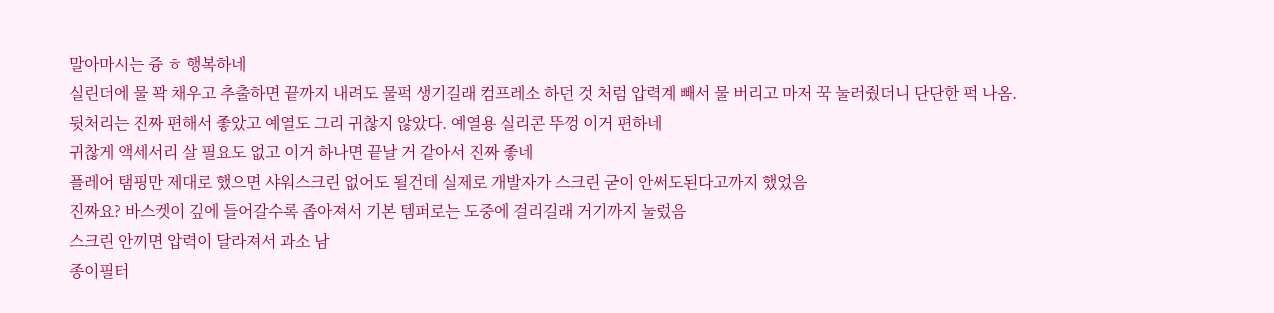말아마시는 즁 ㅎ 행복하네
실린더에 물 꽉 채우고 추출하면 끝까지 내려도 물퍽 생기길래 컴프레소 하던 것 처럼 압력계 빼서 물 버리고 마저 꾹 눌러줬더니 단단한 퍽 나옴.
뒷처리는 진짜 편해서 좋았고 예열도 그리 귀찮지 않았다. 예열용 실리콘 뚜껑 이거 편하네
귀찮게 액세서리 살 필요도 없고 이거 하나면 끝날 거 같아서 진짜 좋네
플레어 탬핑만 제대로 했으면 샤워스크린 없어도 될건데 실제로 개발자가 스크린 굳이 안써도된다고까지 했었음
진짜요? 바스켓이 깊에 들어갈수록 좁아져서 기본 템퍼로는 도중에 걸리길래 거기까지 눌렀음
스크린 안끼면 압력이 달라져서 과소 남
종이필터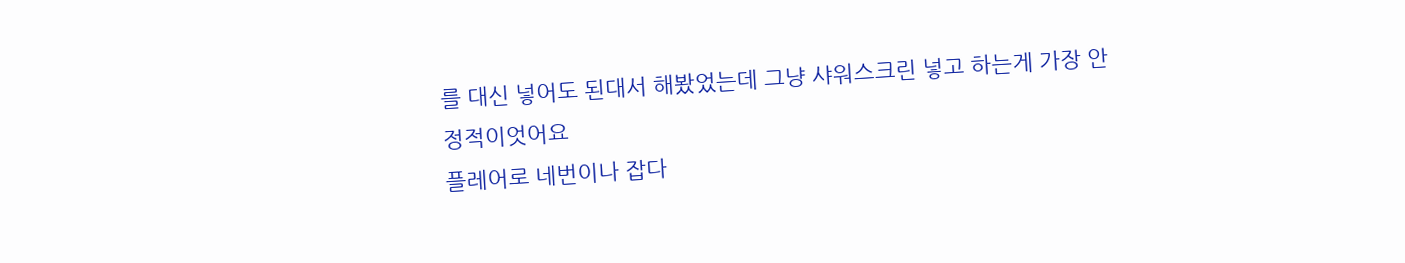를 대신 넣어도 된대서 해봤었는데 그냥 샤워스크린 넣고 하는게 가장 안정적이엇어요
플레어로 네번이나 잡다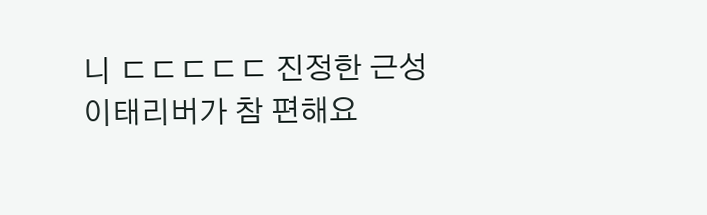니 ㄷㄷㄷㄷㄷ 진정한 근성
이태리버가 참 편해요